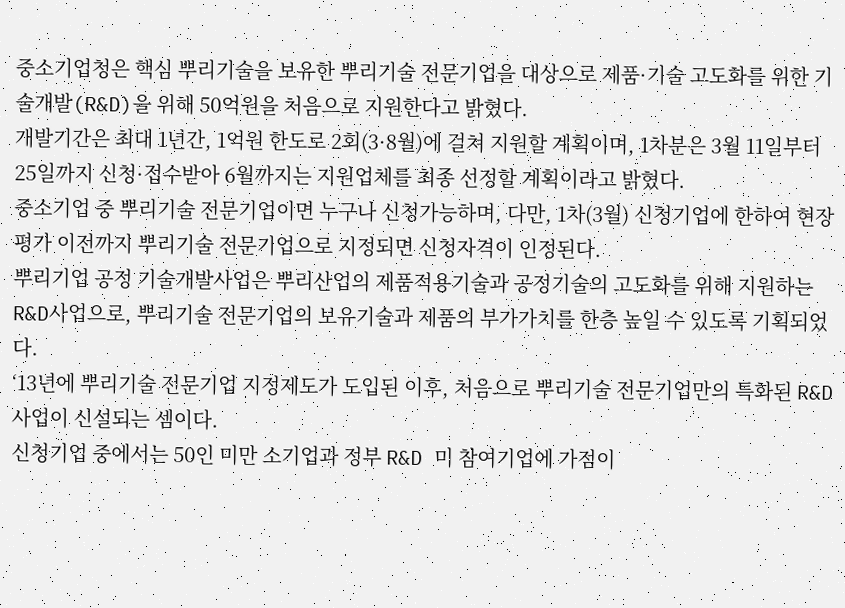중소기업청은 핵심 뿌리기술을 보유한 뿌리기술 전문기업을 대상으로 제품·기술 고도화를 위한 기술개발(R&D)을 위해 50억원을 처음으로 지원한다고 밝혔다.
개발기간은 최대 1년간, 1억원 한도로 2회(3·8월)에 걸쳐 지원할 계획이며, 1차분은 3월 11일부터 25일까지 신청·접수받아 6월까지는 지원업체를 최종 선정할 계획이라고 밝혔다.
중소기업 중 뿌리기술 전문기업이면 누구나 신청가능하며, 다만, 1차(3월) 신청기업에 한하여 현장평가 이전까지 뿌리기술 전문기업으로 지정되면 신청자격이 인정된다.
뿌리기업 공정 기술개발사업은 뿌리산업의 제품적용기술과 공정기술의 고도화를 위해 지원하는 R&D사업으로, 뿌리기술 전문기업의 보유기술과 제품의 부가가치를 한층 높일 수 있도록 기획되었다.
‘13년에 뿌리기술 전문기업 지정제도가 도입된 이후, 처음으로 뿌리기술 전문기업만의 특화된 R&D사업이 신설되는 셈이다.
신청기업 중에서는 50인 미만 소기업과 정부 R&D 미 참여기업에 가점이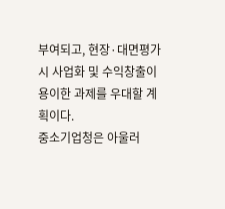부여되고, 현장·대면평가시 사업화 및 수익창출이 용이한 과제를 우대할 계획이다.
중소기업청은 아울러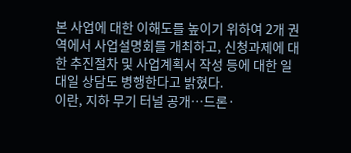본 사업에 대한 이해도를 높이기 위하여 2개 권역에서 사업설명회를 개최하고, 신청과제에 대한 추진절차 및 사업계획서 작성 등에 대한 일대일 상담도 병행한다고 밝혔다.
이란, 지하 무기 터널 공개…드론·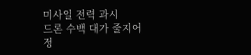미사일 전력 과시
드론 수백 대가 줄지어 정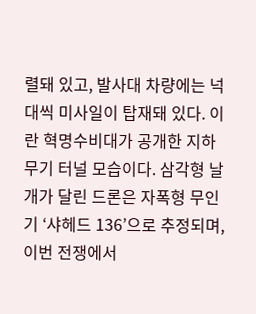렬돼 있고, 발사대 차량에는 넉 대씩 미사일이 탑재돼 있다. 이란 혁명수비대가 공개한 지하 무기 터널 모습이다. 삼각형 날개가 달린 드론은 자폭형 무인기 ‘샤헤드 136’으로 추정되며, 이번 전쟁에서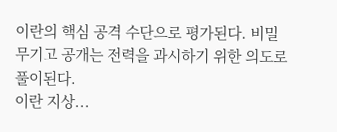이란의 핵심 공격 수단으로 평가된다. 비밀 무기고 공개는 전력을 과시하기 위한 의도로 풀이된다.
이란 지상...